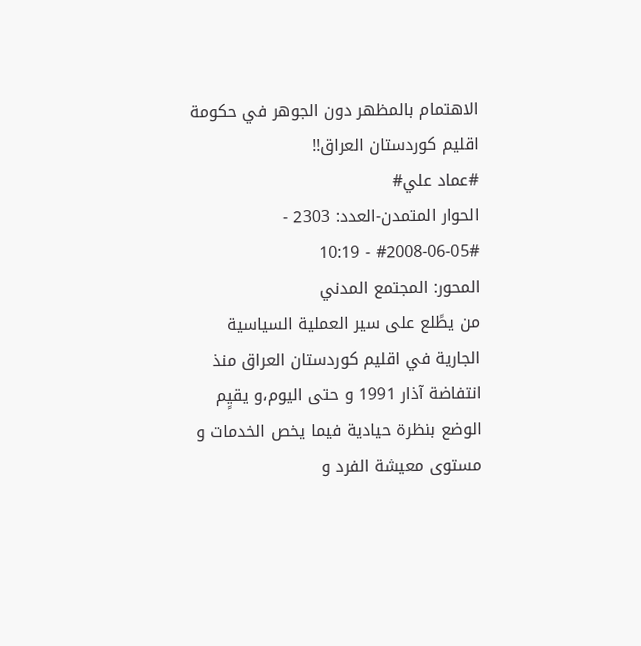الاهتمام بالمظهر دون الجوهر في حكومة اقليم كوردستان العراق!!
#عماد علي#
الحوار المتمدن-العدد: 2303 - #05-06-2008# - 10:19
المحور: المجتمع المدني
من يطًلع على سير العملية السياسية الجارية في اقليم كوردستان العراق منذ انتفاضة آذار 1991 و حتى اليوم،و يقيٍم الوضع بنظرة حيادية فيما يخص الخدمات و مستوى معيشة الفرد و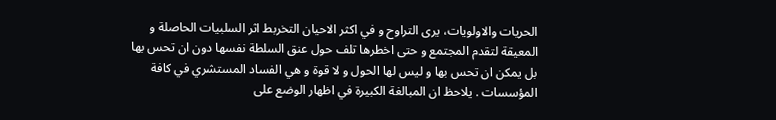الحريات والاولويات، يرى التراوح و في اكثر الاحيان التخربط اثر السلبيات الحاصلة و المعيقة لتقدم المجتمع و حتى اخطرها تلف حول عنق السلطة نفسها دون ان تحس بها بل يمكن ان تحس بها و ليس لها الحول و لا قوة و هي الفساد المستشري في كافة المؤسسات . يلاحظ ان المبالغة الكبيرة في اظهار الوضع على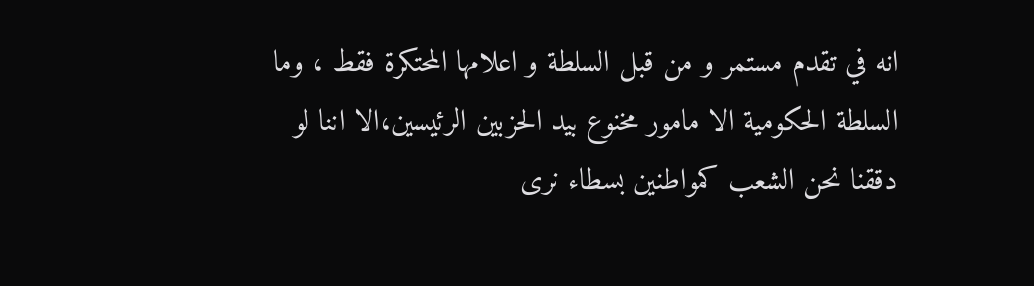انه في تقدم مستمر و من قبل السلطة و اعلامها المحتكرة فقط ، وما السلطة الحكومية الا مامور مخنوع بيد الحزبين الرئيسين،الا اننا لو دققنا نحن الشعب كمواطنين بسطاء نرى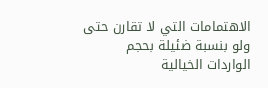الاهتمامات التي لا تقارن حتى ولو بنسبة ضئيلة بحجم الواردات الخيالية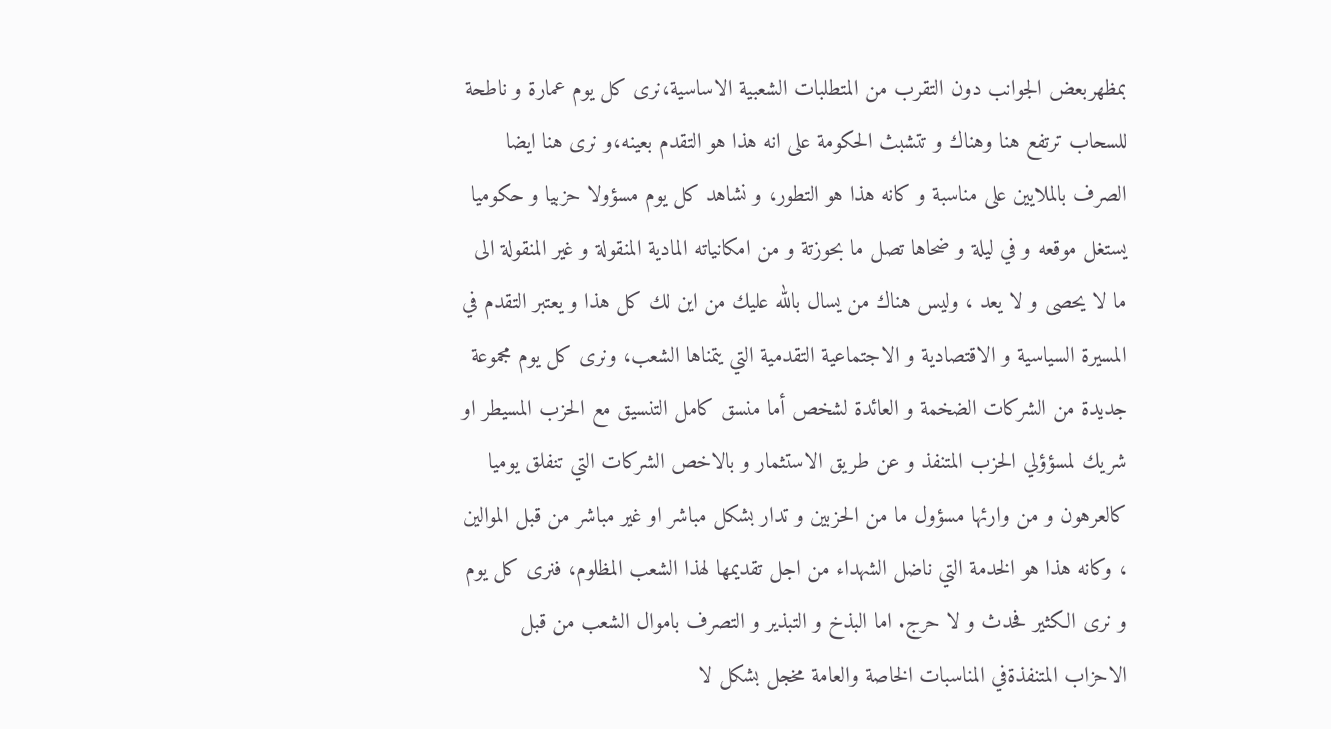بمظهربعض الجوانب دون التقرب من المتطلبات الشعبية الاساسية،نرى كل يوم عمارة و ناطحة للسحاب ترتفع هنا وهناك و تتشبث الحكومة على انه هذا هو التقدم بعينه،و نرى هنا ايضا الصرف بالملايين على مناسبة و كانه هذا هو التطور، و نشاهد كل يوم مسؤولا حزبيا و حكوميا يستغل موقعه و في ليلة و ضحاها تصل ما بحوزتة و من امكانياته المادية المنقولة و غير المنقولة الى ما لا يحصى و لا يعد ، وليس هناك من يسال بالله عليك من اين لك كل هذا و يعتبر التقدم في المسيرة السياسية و الاقتصادية و الاجتماعية التقدمية التي يتمناها الشعب، ونرى كل يوم مجموعة جديدة من الشركات الضخمة و العائدة لشخص أما منسق كامل التنسيق مع الحزب المسيطر او شريك لمسؤؤلي الحزب المتنفذ و عن طريق الاستثمار و بالاخص الشركات التي تنفلق يوميا كالعرهون و من وارئها مسؤول ما من الحزبين و تدار بشكل مباشر او غير مباشر من قبل الموالين ، وكانه هذا هو الخدمة التي ناضل الشهداء من اجل تقديمها لهذا الشعب المظلوم، فنرى كل يوم و نرى الكثير فحدث و لا حرج. اما البذخ و التبذير و التصرف باموال الشعب من قبل الاحزاب المتنفذةفي المناسبات الخاصة والعامة مخجل بشكل لا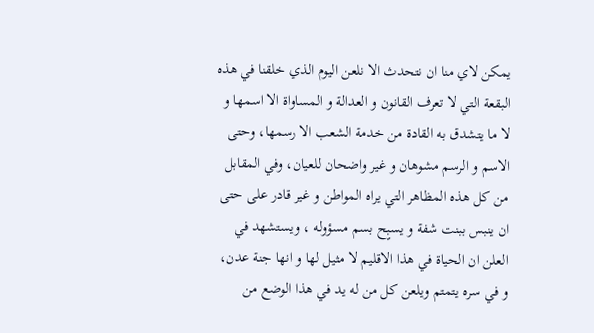يمكن لاي منا ان نتحدث الا نلعن اليوم الذي خلقنا في هذه البقعة التي لا تعرف القانون و العدالة و المساواة الا اسمها و لا ما يتشدق به القادة من خدمة الشعب الا رسمها، وحتى الاسم و الرسم مشوهان و غير واضحان للعيان، وفي المقابل من كل هذه المظاهر التي يراه المواطن و غير قادر على حتى ان ينبس ببنت شفة و يسبٍح بسم مسؤوله ، ويستشهد في العلن ان الحياة في هذا الاقليم لا مثيل لها و انها جنة عدن، و في سره يتمتم ويلعن كل من له يد في هذا الوضع من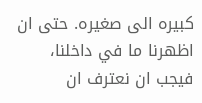كبيره الى صغيره. حتى ان اظهرنا ما في داخلنا، فيجب ان نعترف ان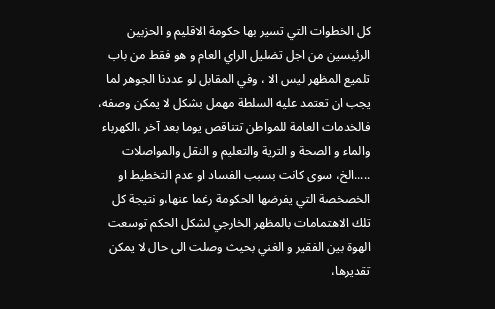كل الخطوات التي تسير بها حكومة الاقليم و الحزبين الرئيسين من اجل تضليل الراي العام و هو فقط من باب تلميع المظهر ليس الا ، وفي المقابل لو عددنا الجوهر لما يجب ان تعتمد عليه السلطة مهمل بشكل لا يمكن وصفه، فالخدمات العامة للمواطن تتناقص يوما بعد آخر ،الكهرباء والماء و الصحة و الترية والتعليم و النقل والمواصلات .....الخ، سوى كانت بسبب الفساد او عدم التخطيط او الخصخصة التي يفرضها الحكومة رغما عنها،و نتيجة كل تلك الاهتمامات بالمظهر الخارجي لشكل الحكم توسعت الهوة بين الفقير و الغني بحيث وصلت الى حال لا يمكن تقديرها،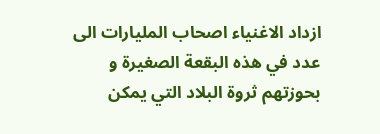ازداد الاغنياء اصحاب المليارات الى عدد في هذه البقعة الصغيرة و بحوزتهم ثروة البلاد التي يمكن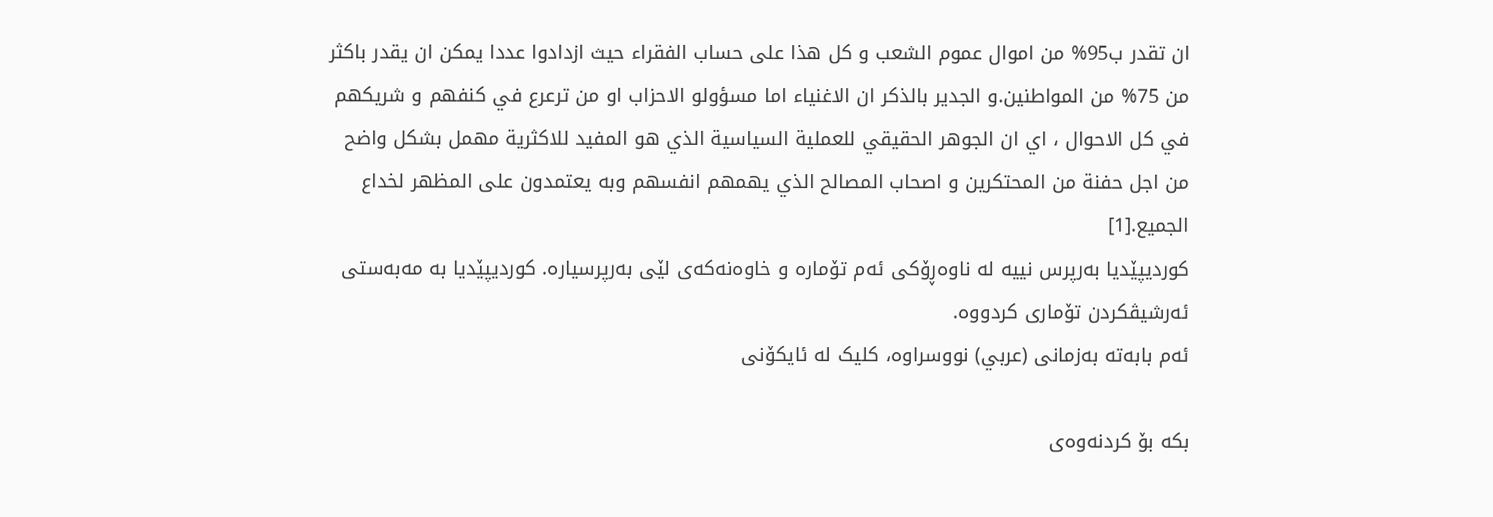ان تقدر ب95% من اموال عموم الشعب و كل هذا على حساب الفقراء حيث ازدادوا عددا يمكن ان يقدر باكثر من 75% من المواطنين.و الجدير بالذكر ان الاغنياء اما مسؤولو الاحزاب او من ترعرع في كنفهم و شريكهم في كل الاحوال ، اي ان الجوهر الحقيقي للعملية السياسية الذي هو المفيد للاكثرية مهمل بشكل واضح من اجل حفنة من المحتكرين و اصحاب المصالح الذي يهمهم انفسهم وبه يعتمدون على المظهر لخداع الجميع.[1]
کوردیپێدیا بەرپرس نییە لە ناوەڕۆکی ئەم تۆمارە و خاوەنەکەی لێی بەرپرسیارە. کوردیپێدیا بە مەبەستی ئەرشیڤکردن تۆماری کردووە.
ئەم بابەتە بەزمانی (عربي) نووسراوە، کلیک لە ئایکۆنی

بکە بۆ کردنەوەی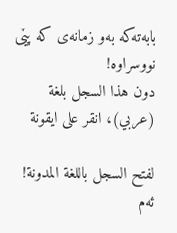بابەتەکە بەو زمانەی کە پێی نووسراوە!
دون هذا السجل بلغة (عربي)، انقر علی ايقونة

لفتح السجل باللغة المدونة!
ئەم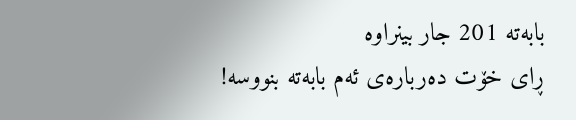بابەتە 201 جار بینراوە
ڕای خۆت دەربارەی ئەم بابەتە بنووسە!